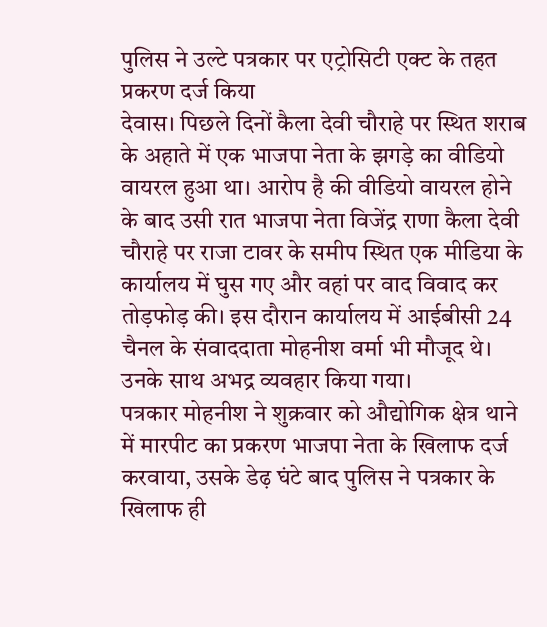पुलिस ने उल्टे पत्रकार पर एट्रोसिटी एक्ट के तहत प्रकरण दर्ज किया
देवास। पिछले दिनों कैला देवी चौराहे पर स्थित शराब के अहाते में एक भाजपा नेता के झगड़े का वीडियो वायरल हुआ था। आरोप है की वीडियो वायरल होने के बाद उसी रात भाजपा नेता विजेंद्र राणा कैला देवी चौराहे पर राजा टावर के समीप स्थित एक मीडिया के कार्यालय में घुस गए और वहां पर वाद विवाद कर तोड़फोड़ की। इस दौरान कार्यालय में आईबीसी 24 चैनल के संवाददाता मोहनीश वर्मा भी मौजूद थे। उनके साथ अभद्र व्यवहार किया गया।
पत्रकार मोहनीश ने शुक्रवार को औद्योगिक क्षेत्र थाने में मारपीट का प्रकरण भाजपा नेता के खिलाफ दर्ज करवाया, उसके डेढ़ घंटे बाद पुलिस ने पत्रकार के खिलाफ ही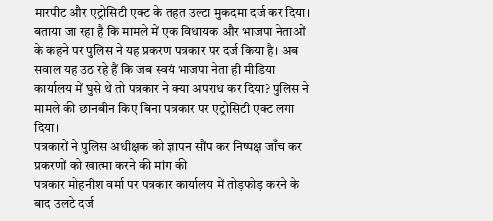मारपीट और एट्रोसिटी एक्ट के तहत उल्टा मुकदमा दर्ज कर दिया। बताया जा रहा है कि मामले में एक विधायक और भाजपा नेताओं के कहने पर पुलिस ने यह प्रकरण पत्रकार पर दर्ज किया है। अब सवाल यह उठ रहे हैं कि जब स्वयं भाजपा नेता ही मीडिया कार्यालय में घुसे थे तो पत्रकार ने क्या अपराध कर दिया? पुलिस ने मामले की छानबीन किए बिना पत्रकार पर एट्रोसिटी एक्ट लगा दिया।
पत्रकारों ने पुलिस अधीक्षक को ज्ञापन सौंप कर निष्पक्ष जाँच कर प्रकरणों को खात्मा करने की मांग की
पत्रकार मोहनीश वर्मा पर पत्रकार कार्यालय में तोड़फोड़ करने के बाद उलटे दर्ज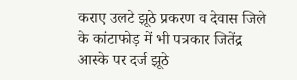कराए उलटे झूठे प्रकरण व देवास जिले के कांटाफोड़ में भी पत्रकार जितेंद्र आस्के पर दर्ज झूठे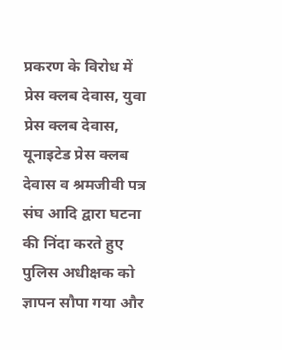प्रकरण के विरोध में प्रेस क्लब देवास, युवा प्रेस क्लब देवास, यूनाइटेड प्रेस क्लब देवास व श्रमजीवी पत्र संघ आदि द्वारा घटना की निंदा करते हुए पुलिस अधीक्षक को ज्ञापन सौपा गया और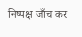निष्पक्ष जाँच कर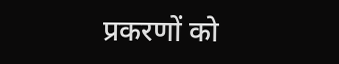प्रकरणों को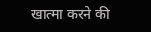खात्मा करने की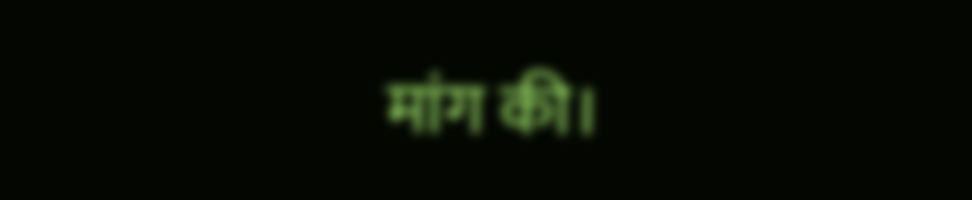मांग की।